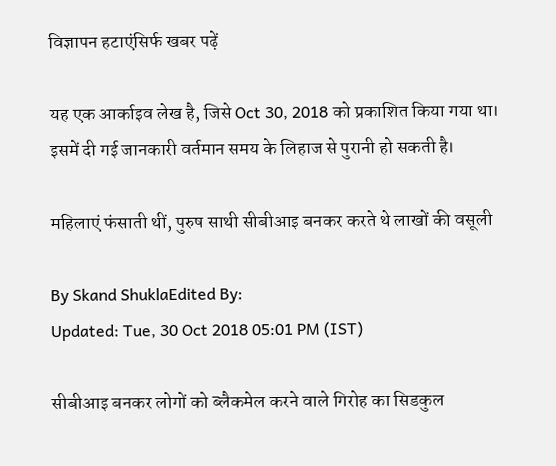विज्ञापन हटाएंसिर्फ खबर पढ़ें

यह एक आर्काइव लेख है, जिसे Oct 30, 2018 को प्रकाशित किया गया था। इसमें दी गई जानकारी वर्तमान समय के लिहाज से पुरानी हो सकती है।

महिलाएं फंसाती थीं, पुरुष साथी सीबीआइ बनकर करते थे लाखों की वसूली

By Skand ShuklaEdited By:
Updated: Tue, 30 Oct 2018 05:01 PM (IST)

सीबीआइ बनकर लोगों को ब्लैकमेल करने वाले गिरोह का सिडकुल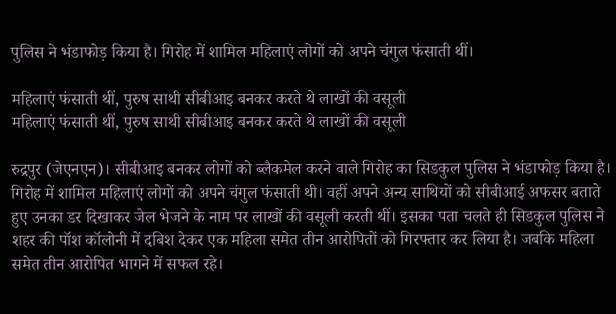पुलिस ने भंडाफोड़ किया है। गिरोह में शामिल महिलाएं लोगों को अपने चंगुल फंसाती थीं।

महिलाएं फंसाती थीं, पुरुष साथी सीबीआइ बनकर करते थे लाखों की वसूली
महिलाएं फंसाती थीं, पुरुष साथी सीबीआइ बनकर करते थे लाखों की वसूली

रुद्रपुर (जेएनएन)। सीबीआइ बनकर लोगों को ब्लैकमेल करने वाले गिरोह का सिडकुल पुलिस ने भंडाफोड़ किया है। गिरोह में शामिल महिलाएं लोगों को अपने चंगुल फंसाती थी। वहीं अपने अन्‍य साथियों को सीबीआई अफसर बताते हुए उनका डर दिखाकर जेल भेजने के नाम पर लाखों की वसूली करती थीं। इसका पता चलते ही सिडकुल पुलिस ने शहर की पॉश कॉलोनी में दबिश देकर एक महिला समेत तीन आरोपितों को गिरफ्तार कर लिया है। जबकि महिला समेत तीन आरोपित भागने में सफल रहे।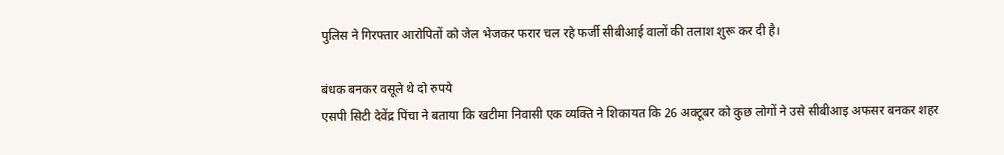पुलिस ने गिरफ्तार आरोपितों को जेल भेजकर फरार चल रहे फर्जी सीबीआई वालों की तलाश शुरू कर दी है।

बंधक बनकर वसूले थे दो रुपये
एसपी सिटी देवेंद्र पिंचा ने बताया कि खटीमा निवासी एक व्यक्ति ने शिकायत कि 26 अक्टूबर को कुछ लोगों ने उसे सीबीआइ अफसर बनकर शहर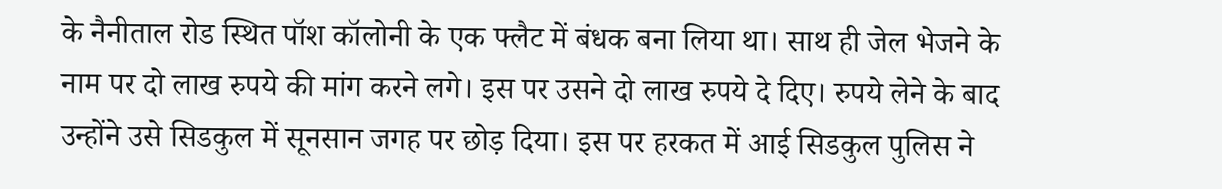के नैनीताल रोड स्थित पॉश कॉलोनी के एक फ्लैट में बंधक बना लिया था। साथ ही जेल भेजने के नाम पर दो लाख रुपये की मांग करने लगे। इस पर उसने दो लाख रुपये दे दिए। रुपये लेने के बाद उन्होंने उसे सिडकुल में सूनसान जगह पर छोड़ दिया। इस पर हरकत में आई सिडकुल पुलिस ने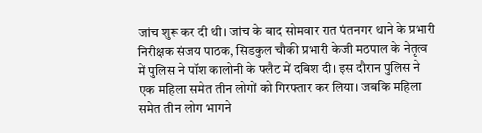जांच शुरू कर दी थी। जांच के बाद सोमवार रात पंतनगर थाने के प्रभारी निरीक्षक संजय पाठक, सिडकुल चौकी प्रभारी केजी मठपाल के नेतृत्व में पुलिस ने पॉश कालोनी के फ्लैट में दबिश दी। इस दौरान पुलिस ने एक महिला समेत तीन लोगों को गिरफ्तार कर लिया। जबकि महिला समेत तीन लोग भागने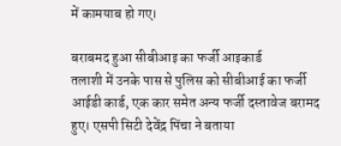में कामयाब हो गए।

बराबमद हुआ सीबीआइ का फर्जी आइकार्ड
तलाशी में उनके पास से पुलिस को सीबीआई का फर्जी आईडी कार्ड, एक कार समेत अन्य फर्जी दस्तावेज बरामद हुए। एसपी सिटी देवेंद्र पिंचा ने बताया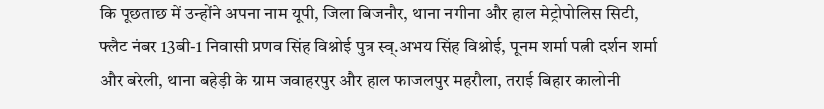कि पूछताछ में उन्होंने अपना नाम यूपी, जिला बिजनौर, थाना नगीना और हाल मेट्रोपोलिस सिटी, फ्लैट नंबर 13बी-1 निवासी प्रणव सिंह विश्नोई पुत्र स्व्.अभय सिंह विश्नोई, पूनम शर्मा पत्नी दर्शन शर्मा और बरेली, थाना बहेड़ी के ग्राम जवाहरपुर और हाल फाजलपुर महरौला, तराई बिहार कालोनी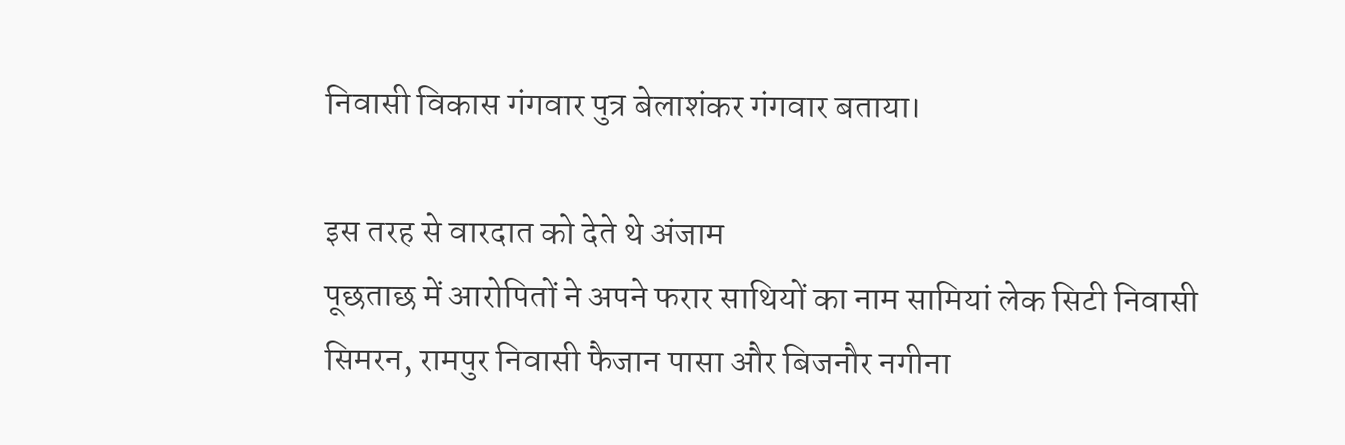निवासी विकास गंगवार पुत्र बेलाशंकर गंगवार बताया।

इस तरह से वारदात को देते थे अंजाम
पूछताछ में आरोपितों ने अपने फरार साथियों का नाम सामियां लेक सिटी निवासी सिमरन, रामपुर निवासी फैजान पासा और बिजनौर नगीना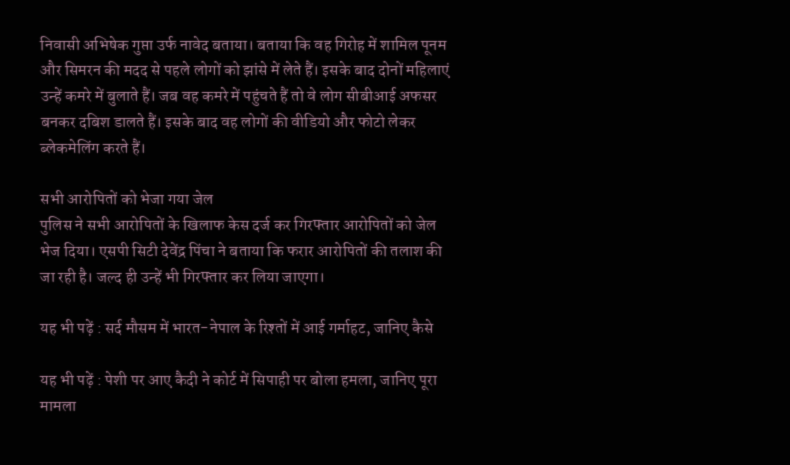निवासी अभिषेक गुप्ता उर्फ नावेद बताया। बताया कि वह गिरोह में शामिल पूनम और सिमरन की मदद से पहले लोगों को झांसे में लेते हैं। इसके बाद दोनों महिलाएं उन्हें कमरे में बुलाते हैं। जब वह कमरे में पहुंचते हैं तो वे लोग सीबीआई अफसर बनकर दबिश डालते हैं। इसके बाद वह लोगों की वीडियो और फोटो लेकर ब्लेकमेलिंग करते हैं।

सभी आरोपितों को भेजा गया जेल
पुलिस ने सभी आरोपितों के खिलाफ केस दर्ज कर गिरफ्तार आरोपितों को जेल भेज दिया। एसपी सिटी देवेंद्र पिंचा ने बताया कि फरार आरोपितों की तलाश की जा रही है। जल्द ही उन्हें भी गिरफ्तार कर लिया जाएगा।

यह भी पढ़ें : सर्द मौसम में भारत-नेपाल के रिश्‍तों में आई गर्माहट, जानिए कैसे

यह भी पढ़ें : पेशी पर आए कैदी ने कोर्ट में सिपाही पर बोला हमला, जानिए पूरा मामला